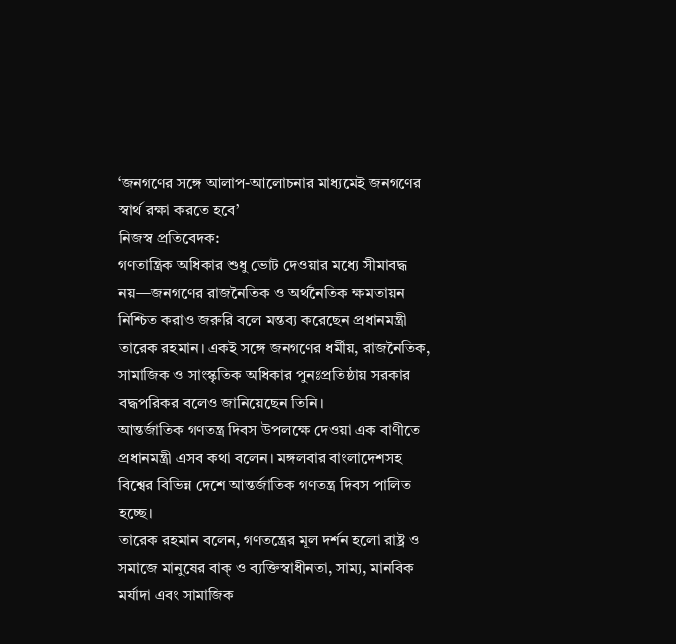‘জনগণের সঙ্গে আলাপ-আলোচনার মাধ্যমেই জনগণের স্বার্থ রক্ষা করতে হবে’
নিজস্ব প্রতিবেদক:
গণতান্ত্রিক অধিকার শুধু ভোট দেওয়ার মধ্যে সীমাবদ্ধ নয়—জনগণের রাজনৈতিক ও অর্থনৈতিক ক্ষমতায়ন নিশ্চিত করাও জরুরি বলে মন্তব্য করেছেন প্রধানমন্ত্রী তারেক রহমান। একই সঙ্গে জনগণের ধর্মীয়, রাজনৈতিক, সামাজিক ও সাংস্কৃতিক অধিকার পুনঃপ্রতিষ্ঠায় সরকার বদ্ধপরিকর বলেও জানিয়েছেন তিনি।
আন্তর্জাতিক গণতন্ত্র দিবস উপলক্ষে দেওয়া এক বাণীতে প্রধানমন্ত্রী এসব কথা বলেন। মঙ্গলবার বাংলাদেশসহ বিশ্বের বিভিন্ন দেশে আন্তর্জাতিক গণতন্ত্র দিবস পালিত হচ্ছে।
তারেক রহমান বলেন, গণতন্ত্রের মূল দর্শন হলো রাষ্ট্র ও সমাজে মানুষের বাক্ ও ব্যক্তিস্বাধীনতা, সাম্য, মানবিক মর্যাদা এবং সামাজিক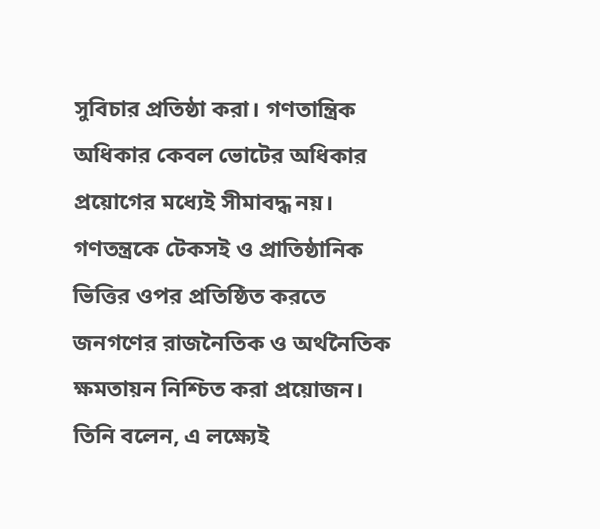সুবিচার প্রতিষ্ঠা করা। গণতান্ত্রিক অধিকার কেবল ভোটের অধিকার প্রয়োগের মধ্যেই সীমাবদ্ধ নয়। গণতন্ত্রকে টেকসই ও প্রাতিষ্ঠানিক ভিত্তির ওপর প্রতিষ্ঠিত করতে জনগণের রাজনৈতিক ও অর্থনৈতিক ক্ষমতায়ন নিশ্চিত করা প্রয়োজন।
তিনি বলেন, এ লক্ষ্যেই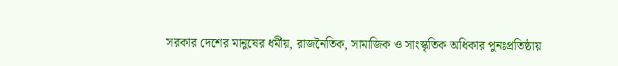সরকার দেশের মানুষের ধর্মীয়, রাজনৈতিক, সামাজিক ও সাংস্কৃতিক অধিকার পুনঃপ্রতিষ্ঠায়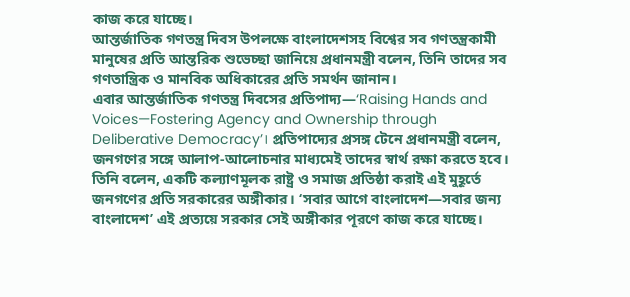কাজ করে যাচ্ছে।
আন্তর্জাতিক গণতন্ত্র দিবস উপলক্ষে বাংলাদেশসহ বিশ্বের সব গণতন্ত্রকামী মানুষের প্রতি আন্তরিক শুভেচ্ছা জানিয়ে প্রধানমন্ত্রী বলেন, তিনি তাদের সব গণতান্ত্রিক ও মানবিক অধিকারের প্রতি সমর্থন জানান।
এবার আন্তর্জাতিক গণতন্ত্র দিবসের প্রতিপাদ্য—‘Raising Hands and Voices—Fostering Agency and Ownership through Deliberative Democracy’। প্রতিপাদ্যের প্রসঙ্গ টেনে প্রধানমন্ত্রী বলেন, জনগণের সঙ্গে আলাপ-আলোচনার মাধ্যমেই তাদের স্বার্থ রক্ষা করতে হবে।
তিনি বলেন, একটি কল্যাণমূলক রাষ্ট্র ও সমাজ প্রতিষ্ঠা করাই এই মুহূর্তে জনগণের প্রতি সরকারের অঙ্গীকার। ‘সবার আগে বাংলাদেশ—সবার জন্য বাংলাদেশ’ এই প্রত্যয়ে সরকার সেই অঙ্গীকার পূরণে কাজ করে যাচ্ছে।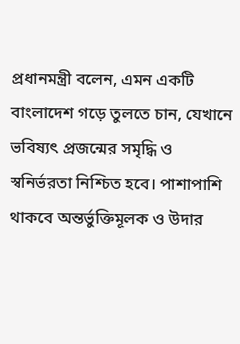প্রধানমন্ত্রী বলেন, এমন একটি বাংলাদেশ গড়ে তুলতে চান, যেখানে ভবিষ্যৎ প্রজন্মের সমৃদ্ধি ও স্বনির্ভরতা নিশ্চিত হবে। পাশাপাশি থাকবে অন্তর্ভুক্তিমূলক ও উদার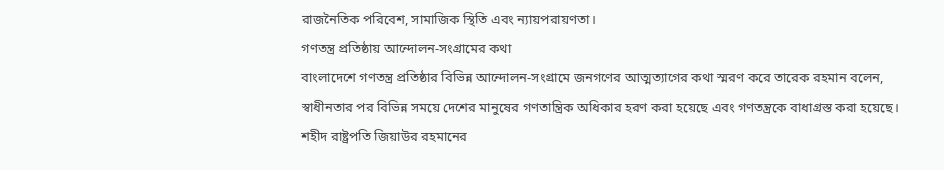রাজনৈতিক পরিবেশ, সামাজিক স্থিতি এবং ন্যায়পরায়ণতা।
গণতন্ত্র প্রতিষ্ঠায় আন্দোলন-সংগ্রামের কথা
বাংলাদেশে গণতন্ত্র প্রতিষ্ঠার বিভিন্ন আন্দোলন-সংগ্রামে জনগণের আত্মত্যাগের কথা স্মরণ করে তারেক রহমান বলেন, স্বাধীনতার পর বিভিন্ন সময়ে দেশের মানুষের গণতান্ত্রিক অধিকার হরণ করা হয়েছে এবং গণতন্ত্রকে বাধাগ্রস্ত করা হয়েছে।
শহীদ রাষ্ট্রপতি জিয়াউর রহমানের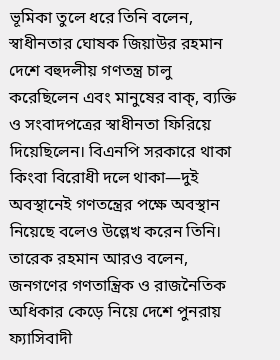ভূমিকা তুলে ধরে তিনি বলেন, স্বাধীনতার ঘোষক জিয়াউর রহমান দেশে বহুদলীয় গণতন্ত্র চালু করেছিলেন এবং মানুষের বাক্, ব্যক্তি ও সংবাদপত্রের স্বাধীনতা ফিরিয়ে দিয়েছিলেন। বিএনপি সরকারে থাকা কিংবা বিরোধী দলে থাকা—দুই অবস্থানেই গণতন্ত্রের পক্ষে অবস্থান নিয়েছে বলেও উল্লেখ করেন তিনি।
তারেক রহমান আরও বলেন, জনগণের গণতান্ত্রিক ও রাজনৈতিক অধিকার কেড়ে নিয়ে দেশে পুনরায় ফ্যাসিবাদী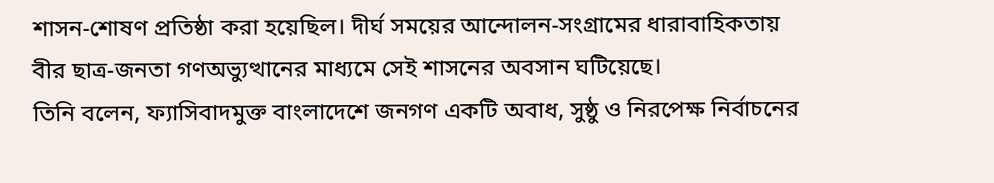শাসন-শোষণ প্রতিষ্ঠা করা হয়েছিল। দীর্ঘ সময়ের আন্দোলন-সংগ্রামের ধারাবাহিকতায় বীর ছাত্র-জনতা গণঅভ্যুত্থানের মাধ্যমে সেই শাসনের অবসান ঘটিয়েছে।
তিনি বলেন, ফ্যাসিবাদমুক্ত বাংলাদেশে জনগণ একটি অবাধ, সুষ্ঠু ও নিরপেক্ষ নির্বাচনের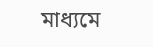মাধ্যমে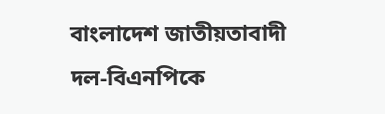বাংলাদেশ জাতীয়তাবাদী দল-বিএনপিকে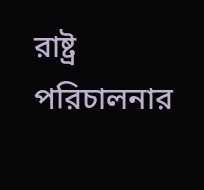রাষ্ট্র পরিচালনার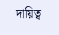দায়িত্ব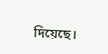দিয়েছে।